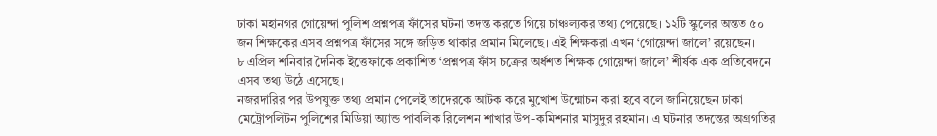ঢাকা মহানগর গোয়েন্দা পুলিশ প্রশ্নপত্র ফাঁসের ঘটনা তদন্ত করতে গিয়ে চাঞ্চল্যকর তথ্য পেয়েছে। ১২টি স্কুলের অন্তত ৫০ জন শিক্ষকের এসব প্রশ্নপত্র ফাঁসের সঙ্গে জড়িত থাকার প্রমান মিলেছে। এই শিক্ষকরা এখন ‘গোয়েন্দা জালে’ রয়েছেন।
৮ এপ্রিল শনিবার দৈনিক ইত্তেফাকে প্রকাশিত ‘প্রশ্নপত্র ফাঁস চক্রের অর্ধশত শিক্ষক গোয়েন্দা জালে’ শীর্ষক এক প্রতিবেদনে এসব তথ্য উঠে এসেছে।
নজরদারির পর উপযুক্ত তথ্য প্রমান পেলেই তাদেরকে আটক করে মুখোশ উন্মোচন করা হবে বলে জানিয়েছেন ঢাকা মেট্রোপলিটন পুলিশের মিডিয়া অ্যান্ড পাবলিক রিলেশন শাখার উপ-কমিশনার মাসুদুর রহমান। এ ঘটনার তদন্তের অগ্রগতির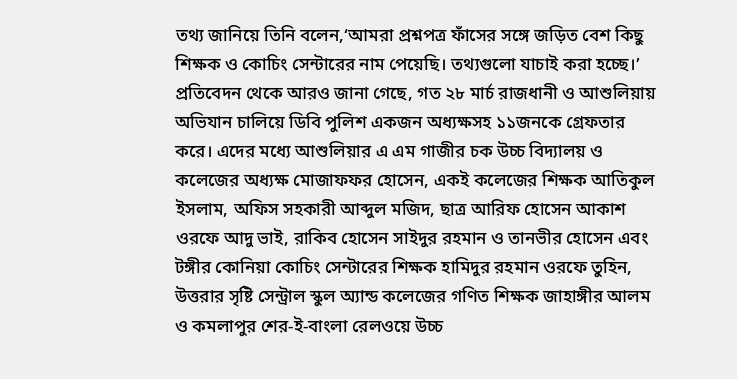তথ্য জানিয়ে তিনি বলেন,‘আমরা প্রশ্নপত্র ফাঁসের সঙ্গে জড়িত বেশ কিছু শিক্ষক ও কোচিং সেন্টারের নাম পেয়েছি। তথ্যগুলো যাচাই করা হচ্ছে।’
প্রতিবেদন থেকে আরও জানা গেছে, গত ২৮ মার্চ রাজধানী ও আশুলিয়ায় অভিযান চালিয়ে ডিবি পুলিশ একজন অধ্যক্ষসহ ১১জনকে গ্রেফতার করে। এদের মধ্যে আশুলিয়ার এ এম গাজীর চক উচ্চ বিদ্যালয় ও কলেজের অধ্যক্ষ মোজাফফর হোসেন, একই কলেজের শিক্ষক আতিকুল ইসলাম, অফিস সহকারী আব্দুল মজিদ, ছাত্র আরিফ হোসেন আকাশ ওরফে আদু ভাই, রাকিব হোসেন সাইদুর রহমান ও তানভীর হোসেন এবং টঙ্গীর কোনিয়া কোচিং সেন্টারের শিক্ষক হামিদুর রহমান ওরফে তুহিন, উত্তরার সৃষ্টি সেন্ট্রাল স্কুল অ্যান্ড কলেজের গণিত শিক্ষক জাহাঙ্গীর আলম ও কমলাপুর শের-ই-বাংলা রেলওয়ে উচ্চ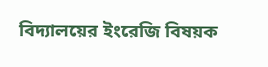বিদ্যালয়ের ইংরেজি বিষয়ক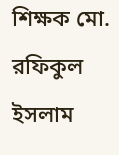শিক্ষক মো. রফিকুল ইসলাম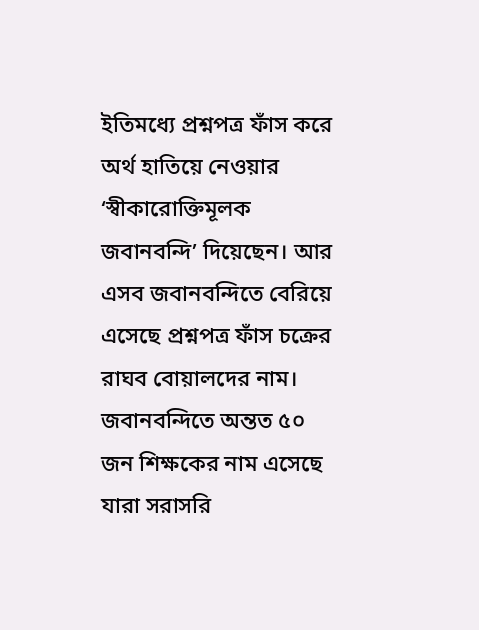ইতিমধ্যে প্রশ্নপত্র ফাঁস করে অর্থ হাতিয়ে নেওয়ার ‘স্বীকারোক্তিমূলক জবানবন্দি’ দিয়েছেন। আর এসব জবানবন্দিতে বেরিয়ে এসেছে প্রশ্নপত্র ফাঁস চক্রের রাঘব বোয়ালদের নাম। জবানবন্দিতে অন্তত ৫০ জন শিক্ষকের নাম এসেছে যারা সরাসরি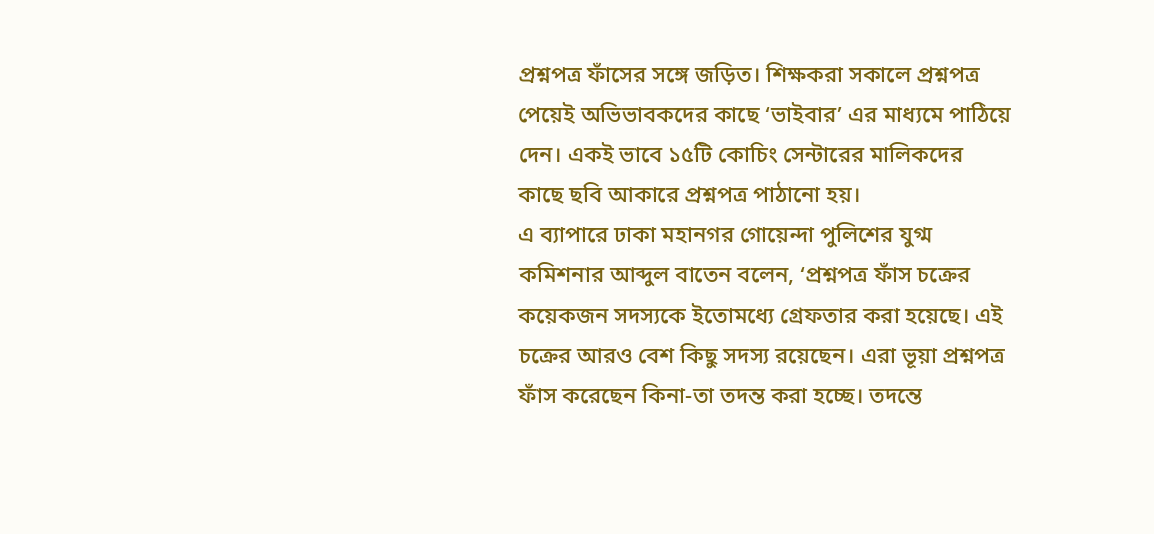প্রশ্নপত্র ফাঁসের সঙ্গে জড়িত। শিক্ষকরা সকালে প্রশ্নপত্র পেয়েই অভিভাবকদের কাছে ‘ভাইবার’ এর মাধ্যমে পাঠিয়ে দেন। একই ভাবে ১৫টি কোচিং সেন্টারের মালিকদের কাছে ছবি আকারে প্রশ্নপত্র পাঠানো হয়।
এ ব্যাপারে ঢাকা মহানগর গোয়েন্দা পুলিশের যুগ্ম কমিশনার আব্দুল বাতেন বলেন, ‘প্রশ্নপত্র ফাঁস চক্রের কয়েকজন সদস্যকে ইতোমধ্যে গ্রেফতার করা হয়েছে। এই চক্রের আরও বেশ কিছু সদস্য রয়েছেন। এরা ভূয়া প্রশ্নপত্র ফাঁস করেছেন কিনা-তা তদন্ত করা হচ্ছে। তদন্তে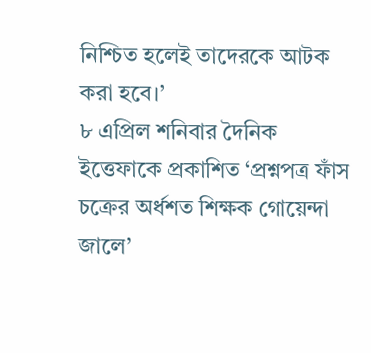নিশ্চিত হলেই তাদেরকে আটক করা হবে।’
৮ এপ্রিল শনিবার দৈনিক ইত্তেফাকে প্রকাশিত ‘প্রশ্নপত্র ফাঁস চক্রের অর্ধশত শিক্ষক গোয়েন্দা জালে’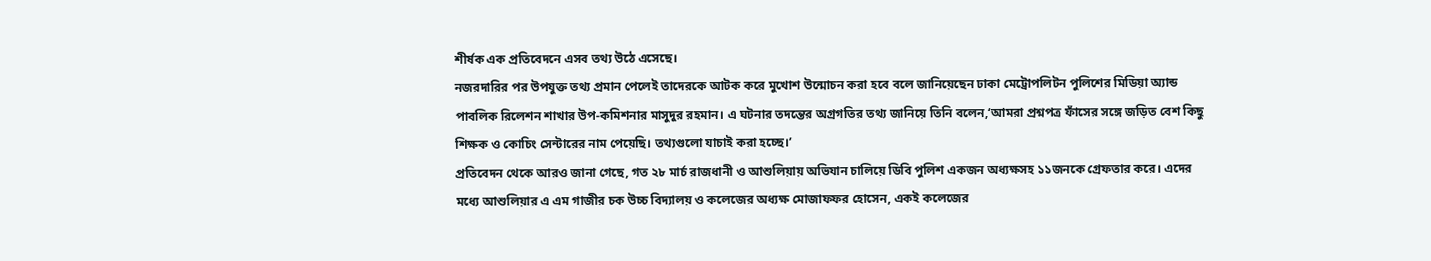শীর্ষক এক প্রতিবেদনে এসব তথ্য উঠে এসেছে।
নজরদারির পর উপযুক্ত তথ্য প্রমান পেলেই তাদেরকে আটক করে মুখোশ উন্মোচন করা হবে বলে জানিয়েছেন ঢাকা মেট্রোপলিটন পুলিশের মিডিয়া অ্যান্ড পাবলিক রিলেশন শাখার উপ-কমিশনার মাসুদুর রহমান। এ ঘটনার তদন্তের অগ্রগতির তথ্য জানিয়ে তিনি বলেন,‘আমরা প্রশ্নপত্র ফাঁসের সঙ্গে জড়িত বেশ কিছু শিক্ষক ও কোচিং সেন্টারের নাম পেয়েছি। তথ্যগুলো যাচাই করা হচ্ছে।’
প্রতিবেদন থেকে আরও জানা গেছে, গত ২৮ মার্চ রাজধানী ও আশুলিয়ায় অভিযান চালিয়ে ডিবি পুলিশ একজন অধ্যক্ষসহ ১১জনকে গ্রেফতার করে। এদের মধ্যে আশুলিয়ার এ এম গাজীর চক উচ্চ বিদ্যালয় ও কলেজের অধ্যক্ষ মোজাফফর হোসেন, একই কলেজের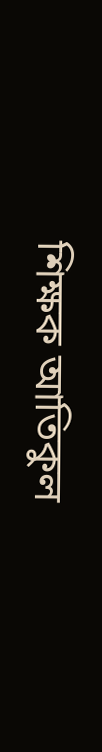শিক্ষক আতিকুল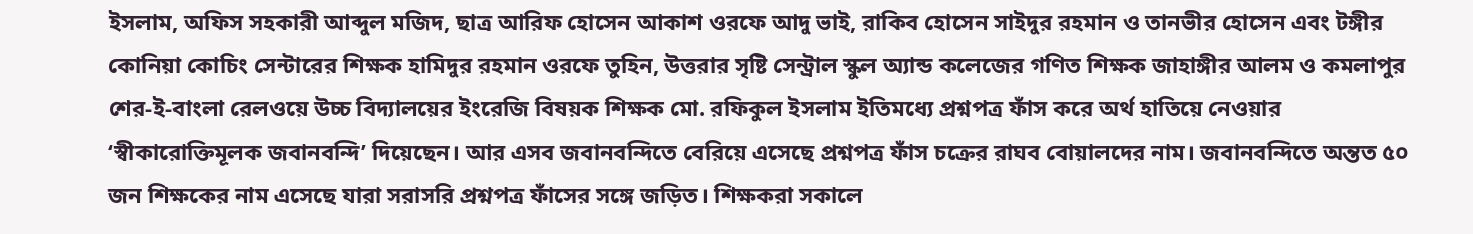ইসলাম, অফিস সহকারী আব্দুল মজিদ, ছাত্র আরিফ হোসেন আকাশ ওরফে আদু ভাই, রাকিব হোসেন সাইদুর রহমান ও তানভীর হোসেন এবং টঙ্গীর কোনিয়া কোচিং সেন্টারের শিক্ষক হামিদুর রহমান ওরফে তুহিন, উত্তরার সৃষ্টি সেন্ট্রাল স্কুল অ্যান্ড কলেজের গণিত শিক্ষক জাহাঙ্গীর আলম ও কমলাপুর শের-ই-বাংলা রেলওয়ে উচ্চ বিদ্যালয়ের ইংরেজি বিষয়ক শিক্ষক মো. রফিকুল ইসলাম ইতিমধ্যে প্রশ্নপত্র ফাঁস করে অর্থ হাতিয়ে নেওয়ার ‘স্বীকারোক্তিমূলক জবানবন্দি’ দিয়েছেন। আর এসব জবানবন্দিতে বেরিয়ে এসেছে প্রশ্নপত্র ফাঁস চক্রের রাঘব বোয়ালদের নাম। জবানবন্দিতে অন্তত ৫০ জন শিক্ষকের নাম এসেছে যারা সরাসরি প্রশ্নপত্র ফাঁসের সঙ্গে জড়িত। শিক্ষকরা সকালে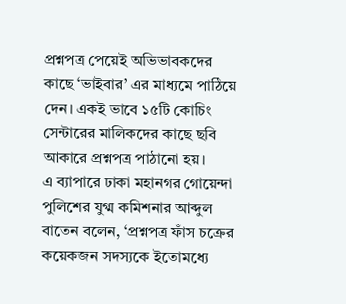প্রশ্নপত্র পেয়েই অভিভাবকদের কাছে ‘ভাইবার’ এর মাধ্যমে পাঠিয়ে দেন। একই ভাবে ১৫টি কোচিং সেন্টারের মালিকদের কাছে ছবি আকারে প্রশ্নপত্র পাঠানো হয়।
এ ব্যাপারে ঢাকা মহানগর গোয়েন্দা পুলিশের যুগ্ম কমিশনার আব্দুল বাতেন বলেন, ‘প্রশ্নপত্র ফাঁস চক্রের কয়েকজন সদস্যকে ইতোমধ্যে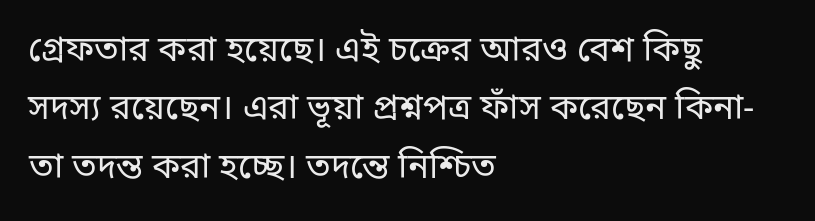গ্রেফতার করা হয়েছে। এই চক্রের আরও বেশ কিছু সদস্য রয়েছেন। এরা ভূয়া প্রশ্নপত্র ফাঁস করেছেন কিনা-তা তদন্ত করা হচ্ছে। তদন্তে নিশ্চিত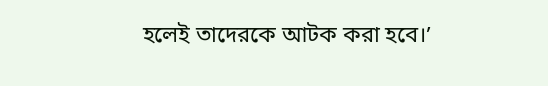হলেই তাদেরকে আটক করা হবে।’